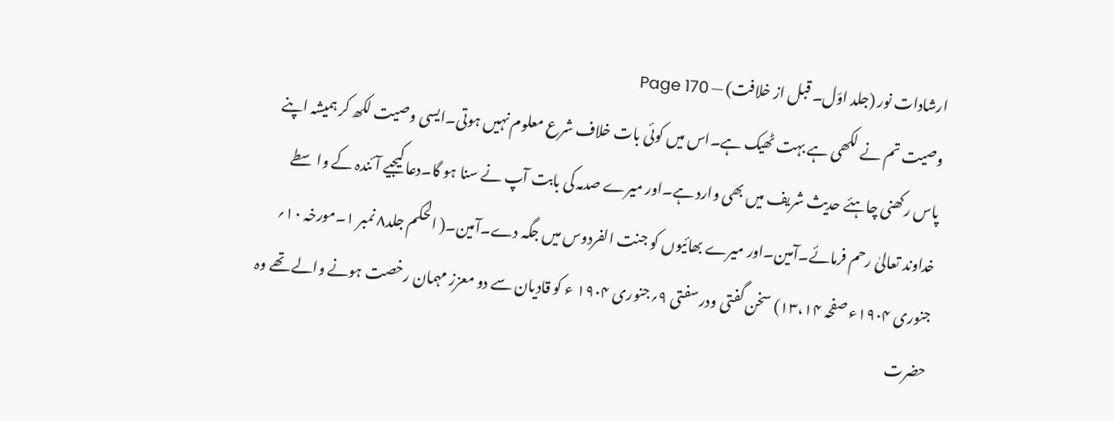ارشادات نور (جلد اوّل۔ قبل از خلافت) — Page 170
وصیت تم نے لکھی ہے بہت ٹھیک ہے۔اس میں کوئی بات خلاف شرع معلوم نہیں ہوتی۔ایسی وصیت لکھ کر ہمیشہ اپنے پاس رکھنی چاہئے حدیث شریف میں بھی وارد ہے۔اور میرے صدمہ کی بابت آپ نے سنا ہو گا۔دعا کیجیے آئندہ کے واسطے خداوند تعالیٰ رحم فرمائے۔آمین۔اور میرے بھائیوں کو جنت الفردوس میں جگہ دے۔آمین۔( الحکم جلد۸ نمبر ۱۔مورخہ ۱۰؍ جنوری ۱۹۰۴ء صفحہ ۱۳،۱۴) سخن گفتی ودرسفتی ۹؍جنوری ۱۹۰۴ ء کو قادیان سے دو معزز مہمان رخصت ہونے والے تھے وہ حضرت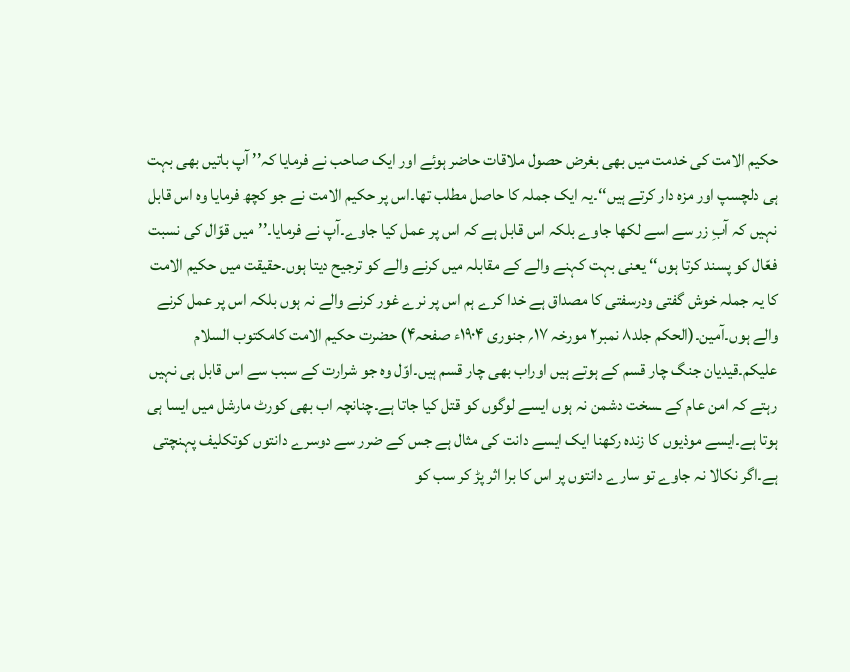حکیم الامت کی خدمت میں بھی بغرض حصول ملاقات حاضر ہوئے اور ایک صاحب نے فرمایا کہ’’ آپ باتیں بھی بہت ہی دلچسپ اور مزہ دار کرتے ہیں‘‘۔یہ ایک جملہ کا حاصل مطلب تھا۔اس پر حکیم الامت نے جو کچھ فرمایا وہ اس قابل نہیں کہ آبِ زر سے اسے لکھا جاوے بلکہ اس قابل ہے کہ اس پر عمل کیا جاوے۔آپ نے فرمایا۔’’میں قوّال کی نسبت فعّال کو پسند کرتا ہوں‘‘ یعنی بہت کہنے والے کے مقابلہ میں کرنے والے کو ترجیح دیتا ہوں۔حقیقت میں حکیم الامت کا یہ جملہ خوش گفتی ودرسفتی کا مصداق ہے خدا کرے ہم اس پر نرے غور کرنے والے نہ ہوں بلکہ اس پر عمل کرنے والے ہوں۔آمین۔(الحکم جلد۸ نمبر۲ مورخہ ۱۷؍ جنوری ۱۹۰۴ء صفحہ۴) حضرت حکیم الامت کامکتوب السلام علیکم۔قیدیان جنگ چار قسم کے ہوتے ہیں اوراب بھی چار قسم ہیں۔اوّل وہ جو شرارت کے سبب سے اس قابل ہی نہیں رہتے کہ امن عام کے ـسخت دشمن نہ ہوں ایسے لوگوں کو قتل کیا جاتا ہے۔چنانچہ اب بھی کورٹ مارشل میں ایسا ہی ہوتا ہے۔ایسے موذیوں کا زندہ رکھنا ایک ایسے دانت کی مثال ہے جس کے ضرر سے دوسرے دانتوں کوتکلیف پہنچتی ہے۔اگر نکالا نہ جاوے تو سارے دانتوں پر اس کا برا اثر پڑ کر سب کو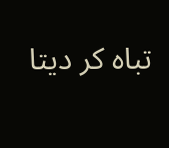تباہ کر دیتا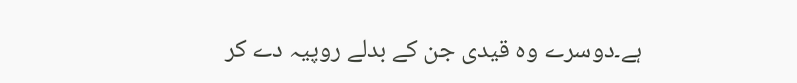ہے۔دوسرے وہ قیدی جن کے بدلے روپیہ دے کر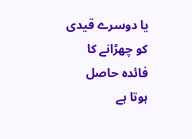یا دوسرے قیدی کو چھڑانے کا فائدہ حاصل ہوتا ہے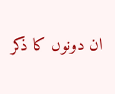ان دونوں کا ذکر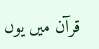قرآن میں یوں